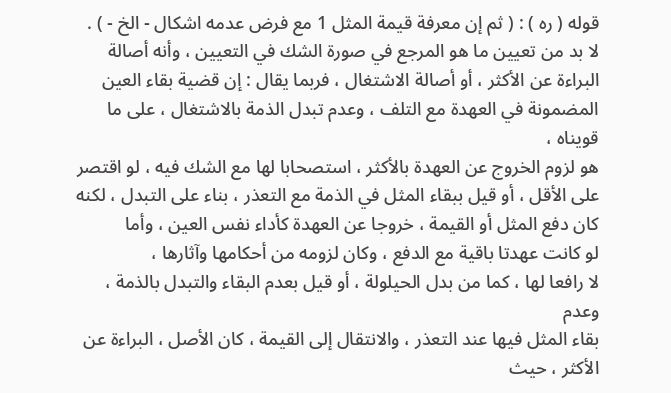قوله ( ره ) : ( ثم إن معرفة قيمة المثل 1 مع فرض عدمه اشكال - الخ - ) .
لا بد من تعيين ما هو المرجع في صورة الشك في التعيين ، وأنه أصالة
البراءة عن الأكثر ، أو أصالة الاشتغال ، فربما يقال : إن قضية بقاء العين
المضمونة في العهدة مع التلف ، وعدم تبدل الذمة بالاشتغال ، على ما قويناه ،
هو لزوم الخروج عن العهدة بالأكثر ، استصحابا لها مع الشك فيه ، لو اقتصر
على الأقل ، أو قيل ببقاء المثل في الذمة مع التعذر ، بناء على التبدل ، لكنه
كان دفع المثل أو القيمة ، خروجا عن العهدة كأداء نفس العين ، وأما
لو كانت عهدتا باقية مع الدفع ، وكان لزومه من أحكامها وآثارها ،
لا رافعا لها ، كما من بدل الحيلولة ، أو قيل بعدم البقاء والتبدل بالذمة ، وعدم
بقاء المثل فيها عند التعذر ، والانتقال إلى القيمة ، كان الأصل ، البراءة عن
الأكثر ، حيث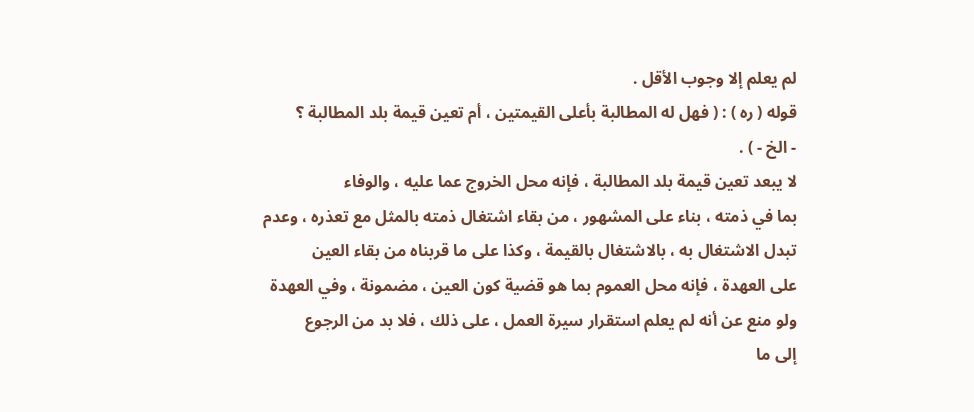لم يعلم إلا وجوب الأقل .
قوله ( ره ) : ( فهل له المطالبة بأعلى القيمتين ، أم تعين قيمة بلد المطالبة ؟
- الخ - ) .
لا يبعد تعين قيمة بلد المطالبة ، فإنه محل الخروج عما عليه ، والوفاء
بما في ذمته ، بناء على المشهور ، من بقاء اشتغال ذمته بالمثل مع تعذره ، وعدم
تبدل الاشتغال به ، بالاشتغال بالقيمة ، وكذا على ما قربناه من بقاء العين
على العهدة ، فإنه محل العموم بما هو قضية كون العين ، مضمونة ، وفي العهدة
ولو منع عن أنه لم يعلم استقرار سيرة العمل ، على ذلك ، فلا بد من الرجوع
إلى ما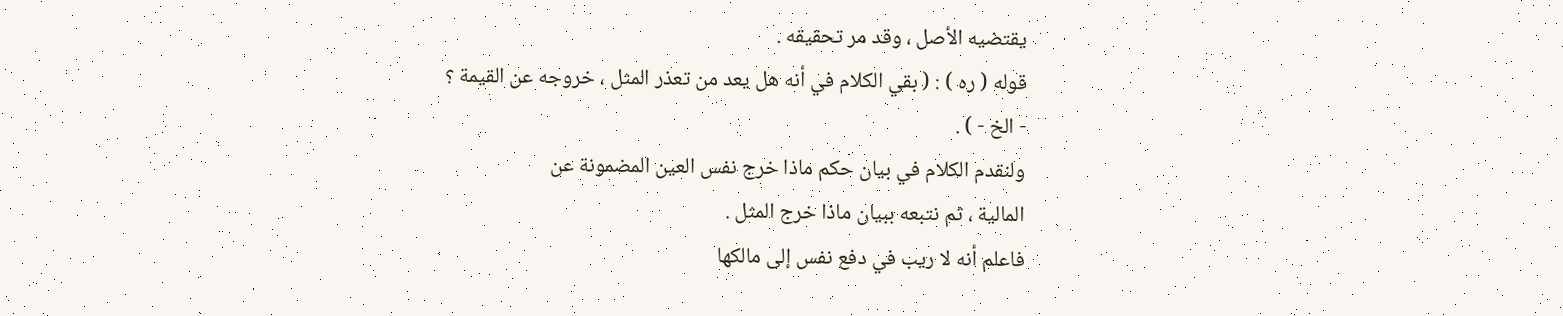يقتضيه الأصل ، وقد مر تحقيقه .
قوله ( ره ) : ( بقي الكلام في أنه هل يعد من تعذر المثل ، خروجه عن القيمة ؟
- الخ - ) .
ولنقدم الكلام في بيان حكم ماذا خرج نفس العين المضمونة عن
المالية ، ثم نتبعه ببيان ماذا خرج المثل .
فاعلم أنه لا ريب في دفع نفس إلى مالكها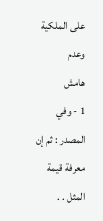على الملكية وعدم
هامش
1 - وفي المصدر : ثم إن معرفة قيمة المثل . .